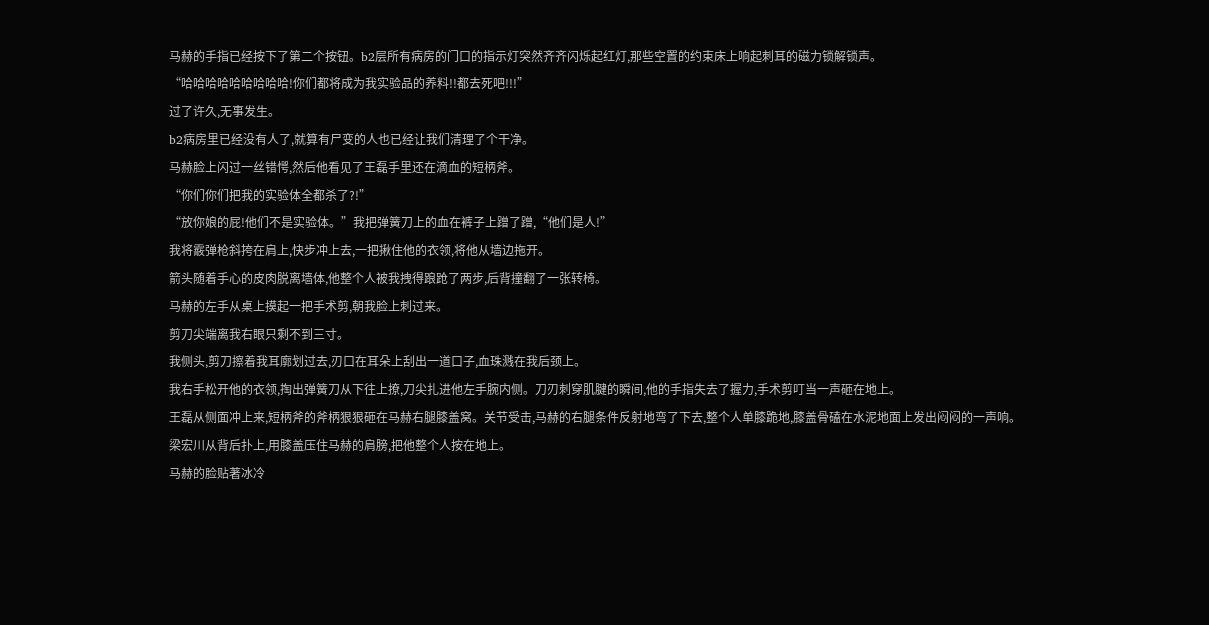马赫的手指已经按下了第二个按钮。b2层所有病房的门口的指示灯突然齐齐闪烁起红灯,那些空置的约束床上响起刺耳的磁力锁解锁声。
“哈哈哈哈哈哈哈哈哈!你们都将成为我实验品的养料!!都去死吧!!!”
过了许久,无事发生。
b2病房里已经没有人了,就算有尸变的人也已经让我们清理了个干净。
马赫脸上闪过一丝错愕,然后他看见了王磊手里还在滴血的短柄斧。
“你们你们把我的实验体全都杀了?!”
“放你娘的屁!他们不是实验体。”我把弹簧刀上的血在裤子上蹭了蹭,“他们是人!”
我将霰弹枪斜挎在肩上,快步冲上去,一把揪住他的衣领,将他从墙边拖开。
箭头随着手心的皮肉脱离墙体,他整个人被我拽得踉跄了两步,后背撞翻了一张转椅。
马赫的左手从桌上摸起一把手术剪,朝我脸上刺过来。
剪刀尖端离我右眼只剩不到三寸。
我侧头,剪刀擦着我耳廓划过去,刃口在耳朵上刮出一道口子,血珠溅在我后颈上。
我右手松开他的衣领,掏出弹簧刀从下往上撩,刀尖扎进他左手腕内侧。刀刃刺穿肌腱的瞬间,他的手指失去了握力,手术剪叮当一声砸在地上。
王磊从侧面冲上来,短柄斧的斧柄狠狠砸在马赫右腿膝盖窝。关节受击,马赫的右腿条件反射地弯了下去,整个人单膝跪地,膝盖骨磕在水泥地面上发出闷闷的一声响。
梁宏川从背后扑上,用膝盖压住马赫的肩膀,把他整个人按在地上。
马赫的脸贴著冰冷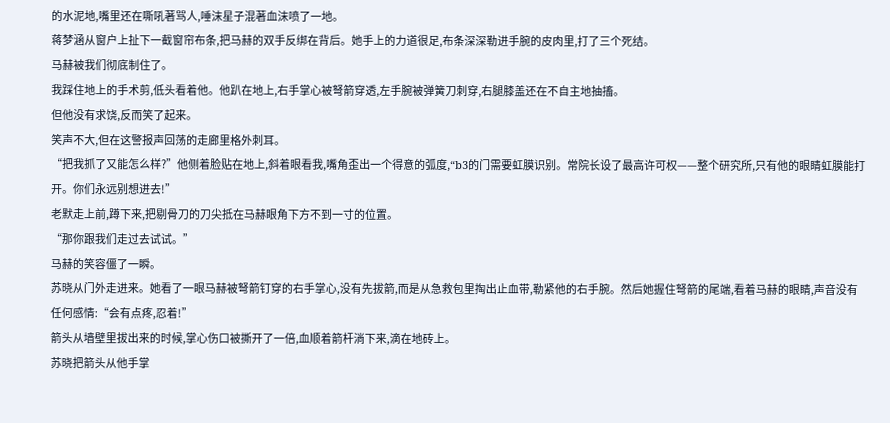的水泥地,嘴里还在嘶吼著骂人,唾沫星子混著血沫喷了一地。
蒋梦涵从窗户上扯下一截窗帘布条,把马赫的双手反绑在背后。她手上的力道很足,布条深深勒进手腕的皮肉里,打了三个死结。
马赫被我们彻底制住了。
我踩住地上的手术剪,低头看着他。他趴在地上,右手掌心被弩箭穿透,左手腕被弹簧刀刺穿,右腿膝盖还在不自主地抽搐。
但他没有求饶,反而笑了起来。
笑声不大,但在这警报声回荡的走廊里格外刺耳。
“把我抓了又能怎么样?”他侧着脸贴在地上,斜着眼看我,嘴角歪出一个得意的弧度,“b3的门需要虹膜识别。常院长设了最高许可权——整个研究所,只有他的眼睛虹膜能打开。你们永远别想进去!”
老默走上前,蹲下来,把剔骨刀的刀尖抵在马赫眼角下方不到一寸的位置。
“那你跟我们走过去试试。”
马赫的笑容僵了一瞬。
苏晓从门外走进来。她看了一眼马赫被弩箭钉穿的右手掌心,没有先拔箭,而是从急救包里掏出止血带,勒紧他的右手腕。然后她握住弩箭的尾端,看着马赫的眼睛,声音没有任何感情:“会有点疼,忍着!”
箭头从墙壁里拔出来的时候,掌心伤口被撕开了一倍,血顺着箭杆淌下来,滴在地砖上。
苏晓把箭头从他手掌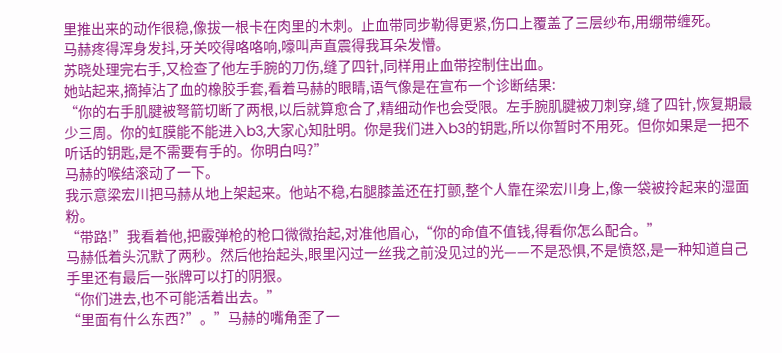里推出来的动作很稳,像拔一根卡在肉里的木刺。止血带同步勒得更紧,伤口上覆盖了三层纱布,用绷带缠死。
马赫疼得浑身发抖,牙关咬得咯咯响,嚎叫声直震得我耳朵发懵。
苏晓处理完右手,又检查了他左手腕的刀伤,缝了四针,同样用止血带控制住出血。
她站起来,摘掉沾了血的橡胶手套,看着马赫的眼睛,语气像是在宣布一个诊断结果:
“你的右手肌腱被弩箭切断了两根,以后就算愈合了,精细动作也会受限。左手腕肌腱被刀刺穿,缝了四针,恢复期最少三周。你的虹膜能不能进入b3,大家心知肚明。你是我们进入b3的钥匙,所以你暂时不用死。但你如果是一把不听话的钥匙,是不需要有手的。你明白吗?”
马赫的喉结滚动了一下。
我示意梁宏川把马赫从地上架起来。他站不稳,右腿膝盖还在打颤,整个人靠在梁宏川身上,像一袋被拎起来的湿面粉。
“带路!”我看着他,把霰弹枪的枪口微微抬起,对准他眉心,“你的命值不值钱,得看你怎么配合。”
马赫低着头沉默了两秒。然后他抬起头,眼里闪过一丝我之前没见过的光——不是恐惧,不是愤怒,是一种知道自己手里还有最后一张牌可以打的阴狠。
“你们进去,也不可能活着出去。”
“里面有什么东西?”。”马赫的嘴角歪了一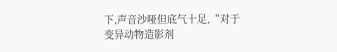下,声音沙哑但底气十足,“对于变异动物造影剂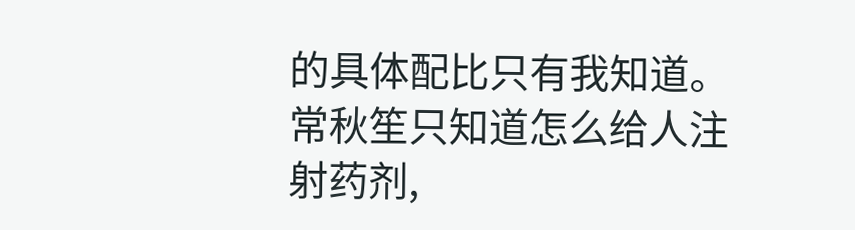的具体配比只有我知道。常秋笙只知道怎么给人注射药剂,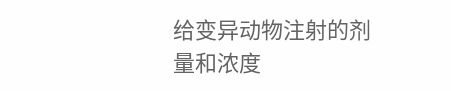给变异动物注射的剂量和浓度